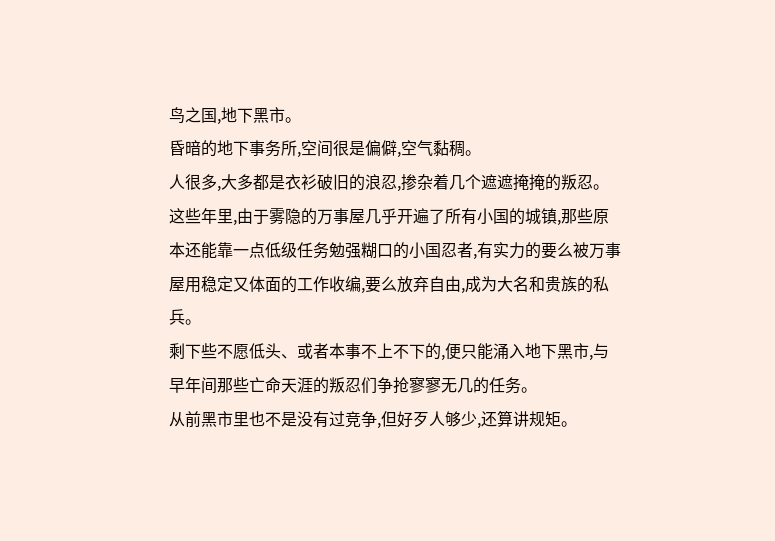鸟之国,地下黑市。
昏暗的地下事务所,空间很是偏僻,空气黏稠。
人很多,大多都是衣衫破旧的浪忍,掺杂着几个遮遮掩掩的叛忍。
这些年里,由于雾隐的万事屋几乎开遍了所有小国的城镇,那些原本还能靠一点低级任务勉强糊口的小国忍者,有实力的要么被万事屋用稳定又体面的工作收编,要么放弃自由,成为大名和贵族的私兵。
剩下些不愿低头、或者本事不上不下的,便只能涌入地下黑市,与早年间那些亡命天涯的叛忍们争抢寥寥无几的任务。
从前黑市里也不是没有过竞争,但好歹人够少,还算讲规矩。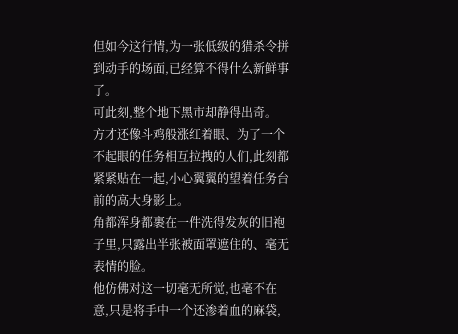但如今这行情,为一张低级的猎杀令拼到动手的场面,已经算不得什么新鲜事了。
可此刻,整个地下黑市却静得出奇。
方才还像斗鸡般涨红着眼、为了一个不起眼的任务相互拉拽的人们,此刻都紧紧贴在一起,小心翼翼的望着任务台前的高大身影上。
角都浑身都裹在一件洗得发灰的旧袍子里,只露出半张被面罩遮住的、毫无表情的脸。
他仿佛对这一切毫无所觉,也毫不在意,只是将手中一个还渗着血的麻袋,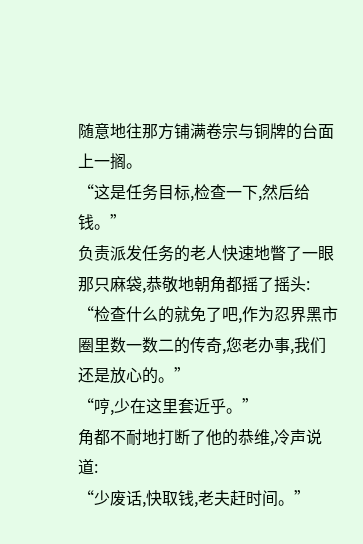随意地往那方铺满卷宗与铜牌的台面上一搁。
“这是任务目标,检查一下,然后给钱。”
负责派发任务的老人快速地瞥了一眼那只麻袋,恭敬地朝角都摇了摇头:
“检查什么的就免了吧,作为忍界黑市圈里数一数二的传奇,您老办事,我们还是放心的。”
“哼,少在这里套近乎。”
角都不耐地打断了他的恭维,冷声说道:
“少废话,快取钱,老夫赶时间。”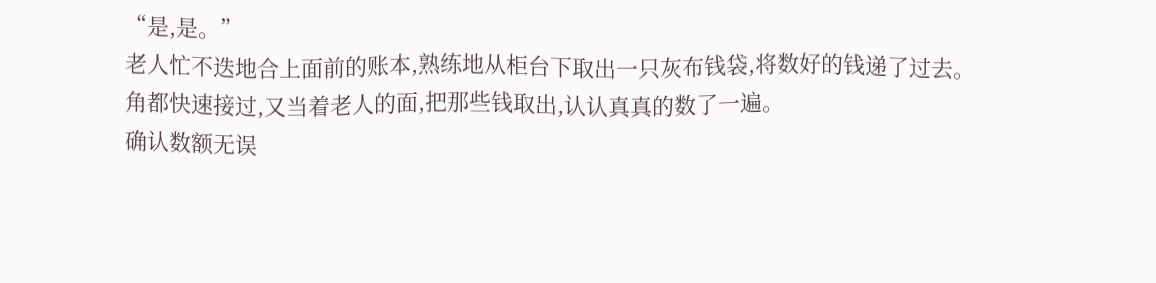“是,是。”
老人忙不迭地合上面前的账本,熟练地从柜台下取出一只灰布钱袋,将数好的钱递了过去。
角都快速接过,又当着老人的面,把那些钱取出,认认真真的数了一遍。
确认数额无误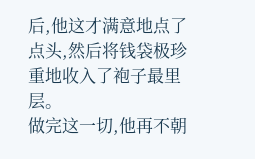后,他这才满意地点了点头,然后将钱袋极珍重地收入了袍子最里层。
做完这一切,他再不朝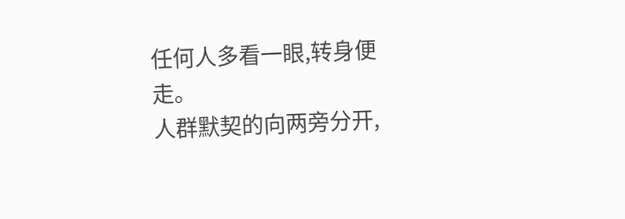任何人多看一眼,转身便走。
人群默契的向两旁分开,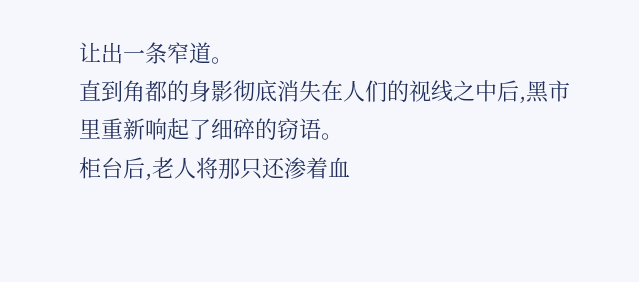让出一条窄道。
直到角都的身影彻底消失在人们的视线之中后,黑市里重新响起了细碎的窃语。
柜台后,老人将那只还渗着血